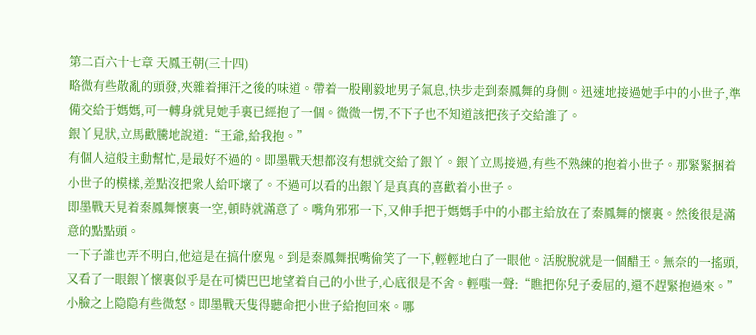第二百六十七章 天鳳王朝(三十四)
略微有些散亂的頭發,夾雜着揮汗之後的味道。帶着一股剛毅地男子氣息,快步走到秦鳳舞的身側。迅速地接過她手中的小世子,準備交給于媽媽,可一轉身就見她手裏已經抱了一個。微微一愣,不下子也不知道該把孩子交給誰了。
銀丫見狀,立馬歡騰地說道:“王爺,給我抱。”
有個人這般主動幫忙,是最好不過的。即墨戰天想都沒有想就交給了銀丫。銀丫立馬接過,有些不熟練的抱着小世子。那緊緊捆着小世子的模樣,差點沒把衆人給吓壞了。不過可以看的出銀丫是真真的喜歡着小世子。
即墨戰天見着秦鳳舞懷裏一空,頓時就滿意了。嘴角邪邪一下,又伸手把于媽媽手中的小郡主給放在了秦鳳舞的懷裏。然後很是滿意的點點頭。
一下子誰也弄不明白,他這是在搞什麽鬼。到是秦鳳舞抿嘴偷笑了一下,輕輕地白了一眼他。活脫脫就是一個醋王。無奈的一搖頭,又看了一眼銀丫懷裏似乎是在可憐巴巴地望着自己的小世子,心底很是不舍。輕嗤一聲:“瞧把你兒子委屈的,還不趕緊抱過來。”
小臉之上隐隐有些微怒。即墨戰天隻得聽命把小世子給抱回來。哪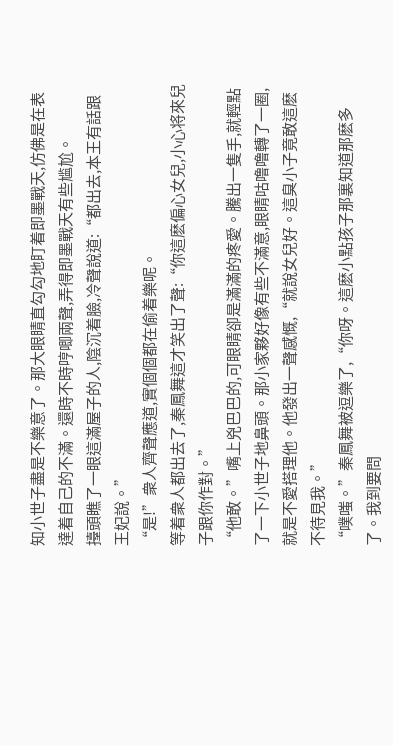知小世子盡是不樂意了。那大眼睛直勾勾地盯着即墨戰天,仿佛是在表達着自己的不滿。還時不時哼唧兩聲,弄得即墨戰天有些尴尬。
擡頭瞧了一眼這滿屋子的人,陰沉着臉,冷聲說道:“都出去,本王有話跟王妃說。”
“是!”衆人齊聲應道,實個個都在偷着樂呢。
等着衆人都出去了,秦鳳舞這才笑出了聲:“你這麽偏心女兒,小心将來兒子跟你作對。”
“他敢。”嘴上兇巴巴的,可眼睛卻是滿滿的疼愛。騰出一隻手,就輕點了一下小世子地鼻頭。那小家夥好像有些不滿意,眼睛咕噜噜轉了一圈,就是不愛搭理他。他發出一聲感慨,“就說女兒好。這臭小子竟敢這麽不待見我。”
“噗嗤。”秦鳳舞被逗樂了,“你呀。這麽小點孩子那裏知道那麽多了。我到要問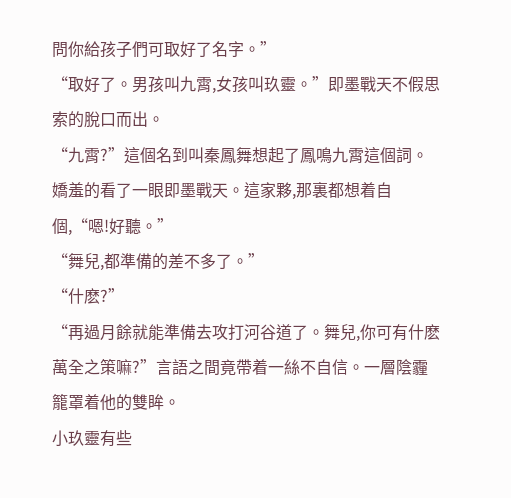問你給孩子們可取好了名字。”
“取好了。男孩叫九霄,女孩叫玖靈。”即墨戰天不假思索的脫口而出。
“九霄?”這個名到叫秦鳳舞想起了鳳鳴九霄這個詞。嬌羞的看了一眼即墨戰天。這家夥,那裏都想着自個,“嗯!好聽。”
“舞兒,都準備的差不多了。”
“什麽?”
“再過月餘就能準備去攻打河谷道了。舞兒,你可有什麽萬全之策嘛?”言語之間竟帶着一絲不自信。一層陰霾籠罩着他的雙眸。
小玖靈有些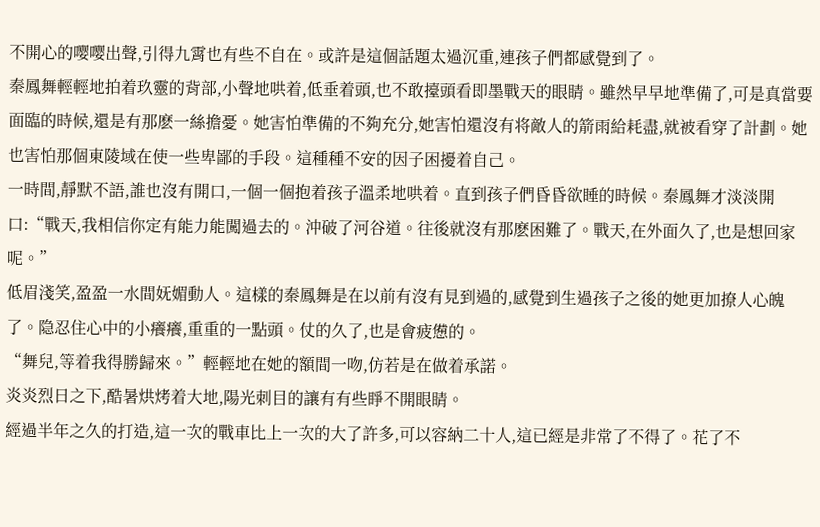不開心的嘤嘤出聲,引得九霄也有些不自在。或許是這個話題太過沉重,連孩子們都感覺到了。
秦鳳舞輕輕地拍着玖靈的背部,小聲地哄着,低垂着頭,也不敢擡頭看即墨戰天的眼睛。雖然早早地準備了,可是真當要面臨的時候,還是有那麽一絲擔憂。她害怕準備的不夠充分,她害怕還沒有将敵人的箭雨給耗盡,就被看穿了計劃。她也害怕那個東陵域在使一些卑鄙的手段。這種種不安的因子困擾着自己。
一時間,靜默不語,誰也沒有開口,一個一個抱着孩子溫柔地哄着。直到孩子們昏昏欲睡的時候。秦鳳舞才淡淡開口:“戰天,我相信你定有能力能闖過去的。沖破了河谷道。往後就沒有那麽困難了。戰天,在外面久了,也是想回家呢。”
低眉淺笑,盈盈一水間妩媚動人。這樣的秦鳳舞是在以前有沒有見到過的,感覺到生過孩子之後的她更加撩人心魄了。隐忍住心中的小癢癢,重重的一點頭。仗的久了,也是會疲憊的。
“舞兒,等着我得勝歸來。”輕輕地在她的額間一吻,仿若是在做着承諾。
炎炎烈日之下,酷暑烘烤着大地,陽光刺目的讓有有些睜不開眼睛。
經過半年之久的打造,這一次的戰車比上一次的大了許多,可以容納二十人,這已經是非常了不得了。花了不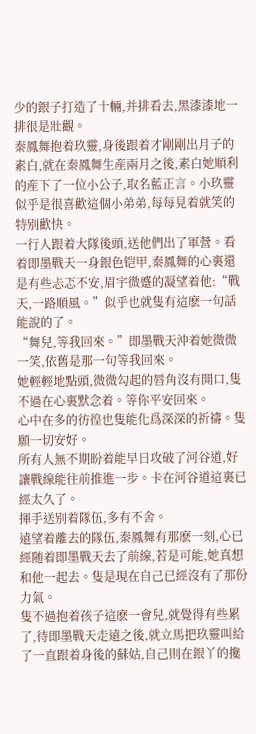少的銀子打造了十輛,并排看去,黑漆漆地一排很是壯觀。
秦鳳舞抱着玖靈,身後跟着才剛剛出月子的素白,就在秦鳳舞生産兩月之後,素白她順利的産下了一位小公子,取名藍正言。小玖靈似乎是很喜歡這個小弟弟,每每見着就笑的特别歡快。
一行人跟着大隊後頭,送他們出了軍營。看着即墨戰天一身銀色铠甲,秦鳳舞的心裏還是有些忐忑不安,眉宇微蹙的凝望着他:“戰天,一路順風。”似乎也就隻有這麽一句話能說的了。
“舞兒,等我回來。”即墨戰天沖着她微微一笑,依舊是那一句等我回來。
她輕輕地點頭,微微勾起的唇角沒有開口,隻不過在心裏默念着。等你平安回來。
心中在多的彷徨也隻能化爲深深的祈禱。隻願一切安好。
所有人無不期盼着能早日攻破了河谷道,好讓戰線能往前推進一步。卡在河谷道這裏已經太久了。
揮手送别着隊伍,多有不舍。
遠望着離去的隊伍,秦鳳舞有那麽一刻,心已經随着即墨戰天去了前線,若是可能,她真想和他一起去。隻是現在自己已經沒有了那份力氣。
隻不過抱着孩子這麽一會兒,就覺得有些累了,待即墨戰天走遠之後,就立馬把玖靈叫給了一直跟着身後的蘇姑,自己則在銀丫的攙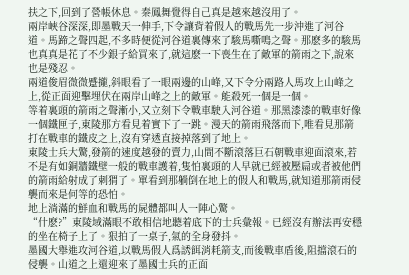扶之下,回到了營帳休息。秦鳳舞覺得自己真是越來越沒用了。
兩岸峽谷深深,即墨戰天一伸手,下令讓背着假人的戰馬先一步沖進了河谷道。馬蹄之聲四起,不多時便從河谷道裏傳來了駿馬嘶鳴之聲。那麽多的駿馬也真真是花了不少銀子給買來了,就這麽一下喪生在了敵軍的箭雨之下,說來也是殘忍。
兩道俊眉微微蹙攏,斜眼看了一眼兩邊的山峰,又下令分兩路人馬攻上山峰之上,從正面迎擊埋伏在兩岸山峰之上的敵軍。能殺死一個是一個。
等着裏頭的箭雨之聲漸小,又立刻下令戰車駛入河谷道。那黑漆漆的戰車好像一個鐵匣子,東陵那方看見着實下了一跳。漫天的箭雨飛落而下,唯看見那箭打在戰車的鐵皮之上,沒有穿透直接掉落到了地上。
東陵士兵大驚,發箭的速度越發的賣力,山間不斷滾落巨石朝戰車迎面滾來,若不是有如銅牆鐵壁一般的戰車護着,隻怕裏頭的人早就已經被壓扁或者被他們的箭雨給射成了刺猬了。單看到那躺倒在地上的假人和戰馬,就知道那箭雨侵襲而來是何等的恐怕。
地上淌滿的鮮血和戰馬的屍體都叫人一陣心驚。
“什麽?”東陵域滿眼不敢相信地聽着底下的士兵彙報。已經沒有辦法再安穩的坐在椅子上了。狠拍了一桌子,氣的全身發抖。
墨國大舉進攻河谷道,以戰馬假人爲誘餌消耗箭支,而後戰車盾後,阻擋滾石的侵襲。山道之上還迎來了墨國士兵的正面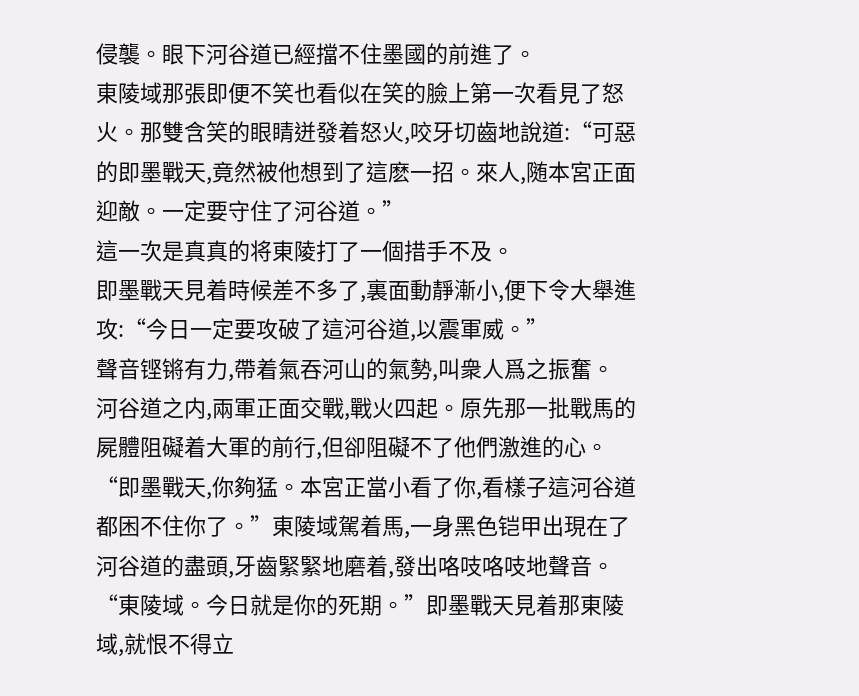侵襲。眼下河谷道已經擋不住墨國的前進了。
東陵域那張即便不笑也看似在笑的臉上第一次看見了怒火。那雙含笑的眼睛迸發着怒火,咬牙切齒地說道:“可惡的即墨戰天,竟然被他想到了這麽一招。來人,随本宮正面迎敵。一定要守住了河谷道。”
這一次是真真的将東陵打了一個措手不及。
即墨戰天見着時候差不多了,裏面動靜漸小,便下令大舉進攻:“今日一定要攻破了這河谷道,以震軍威。”
聲音铿锵有力,帶着氣吞河山的氣勢,叫衆人爲之振奮。
河谷道之内,兩軍正面交戰,戰火四起。原先那一批戰馬的屍體阻礙着大軍的前行,但卻阻礙不了他們激進的心。
“即墨戰天,你夠猛。本宮正當小看了你,看樣子這河谷道都困不住你了。”東陵域駕着馬,一身黑色铠甲出現在了河谷道的盡頭,牙齒緊緊地磨着,發出咯吱咯吱地聲音。
“東陵域。今日就是你的死期。”即墨戰天見着那東陵域,就恨不得立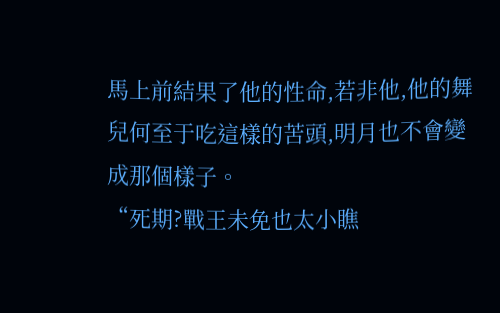馬上前結果了他的性命,若非他,他的舞兒何至于吃這樣的苦頭,明月也不會變成那個樣子。
“死期?戰王未免也太小瞧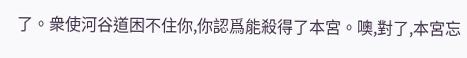了。衆使河谷道困不住你,你認爲能殺得了本宮。噢,對了,本宮忘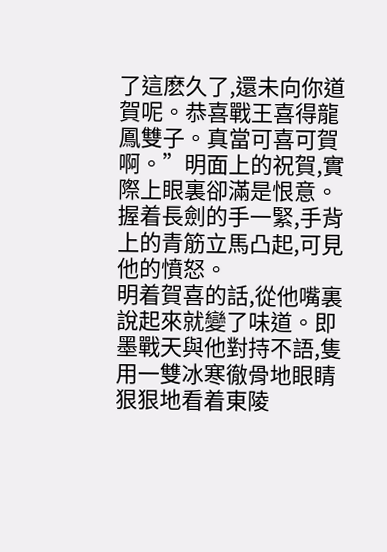了這麽久了,還未向你道賀呢。恭喜戰王喜得龍鳳雙子。真當可喜可賀啊。”明面上的祝賀,實際上眼裏卻滿是恨意。握着長劍的手一緊,手背上的青筋立馬凸起,可見他的憤怒。
明着賀喜的話,從他嘴裏說起來就變了味道。即墨戰天與他對持不語,隻用一雙冰寒徹骨地眼睛狠狠地看着東陵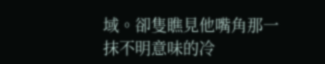域。卻隻瞧見他嘴角那一抹不明意味的冷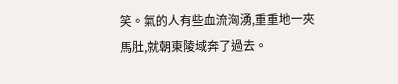笑。氣的人有些血流洶湧,重重地一夾馬肚,就朝東陵域奔了過去。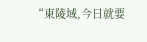“東陵域,今日就要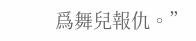爲舞兒報仇。”